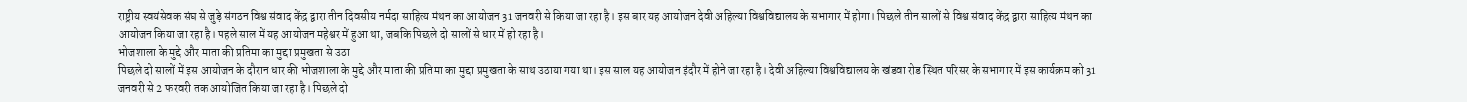राष्ट्रीय स्वयंसेवक संघ से जुड़े संगठन विश्व संवाद केंद्र द्वारा तीन दिवसीय नर्मदा साहित्य मंथन का आयोजन 31 जनवरी से किया जा रहा है। इस बार यह आयोजन देवी अहिल्या विश्वविद्यालय के सभागार में होगा। पिछले तीन सालों से विश्व संवाद केंद्र द्वारा साहित्य मंथन का आयोजन किया जा रहा है। पहले साल में यह आयोजन महेश्वर में हुआ था, जबकि पिछले दो सालों से धार में हो रहा है।
भोजशाला के मुद्दे और माता की प्रतिमा का मुद्दा प्रमुखता से उठा
पिछले दो सालों में इस आयोजन के दौरान धार की भोजशाला के मुद्दे और माता की प्रतिमा का मुद्दा प्रमुखता के साथ उठाया गया था। इस साल यह आयोजन इंदौर में होने जा रहा है। देवी अहिल्या विश्वविद्यालय के खंडवा रोड स्थित परिसर के सभागार में इस कार्यक्रम को 31 जनवरी से 2 फरवरी तक आयोजित किया जा रहा है। पिछले दो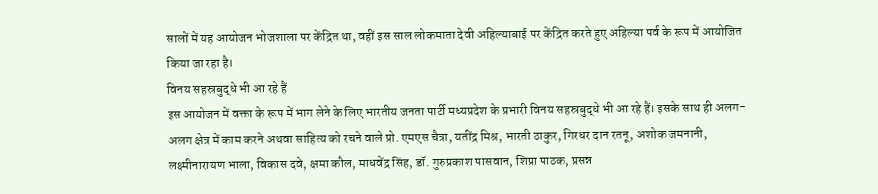सालों में यह आयोजन भोजशाला पर केंद्रित था, वहीं इस साल लोकमाता देवी अहिल्याबाई पर केंद्रित करते हुए अहिल्या पर्व के रूप में आयोजित किया जा रहा है।
विनय सहस्रबुद्धे भी आ रहे हैं
इस आयोजन में वक्ता के रूप में भाग लेने के लिए भारतीय जनता पार्टी मध्यप्रदेश के प्रभारी विनय सहस्रबुद्धे भी आ रहे हैं। इसके साथ ही अलग-अलग क्षेत्र में काम करने अथवा साहित्य को रचने वाले प्रो. एमएस चैत्रा, यतींद्र मिश्र, भारती ठाकुर, गिरधर दान रतनू, अशोक जमनानी, लक्ष्मीनारायण भाला, विकास दवे, क्षमा कौल, माधवेंद्र सिंह, डॉ. गुरुप्रकाश पासवान, शिप्रा पाठक, प्रसन्न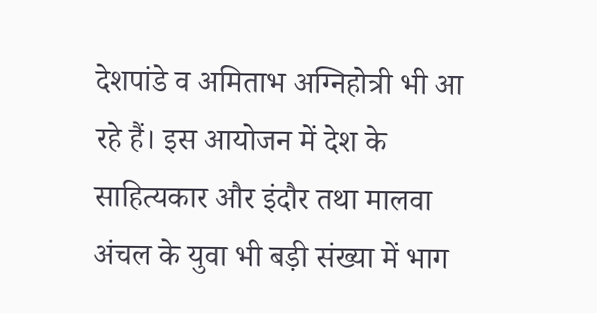देशपांडे व अमिताभ अग्निहोत्री भी आ रहे हैं। इस आयोजन में देश के साहित्यकार और इंदौर तथा मालवा अंचल के युवा भी बड़ी संख्या में भाग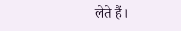लेते हैं।